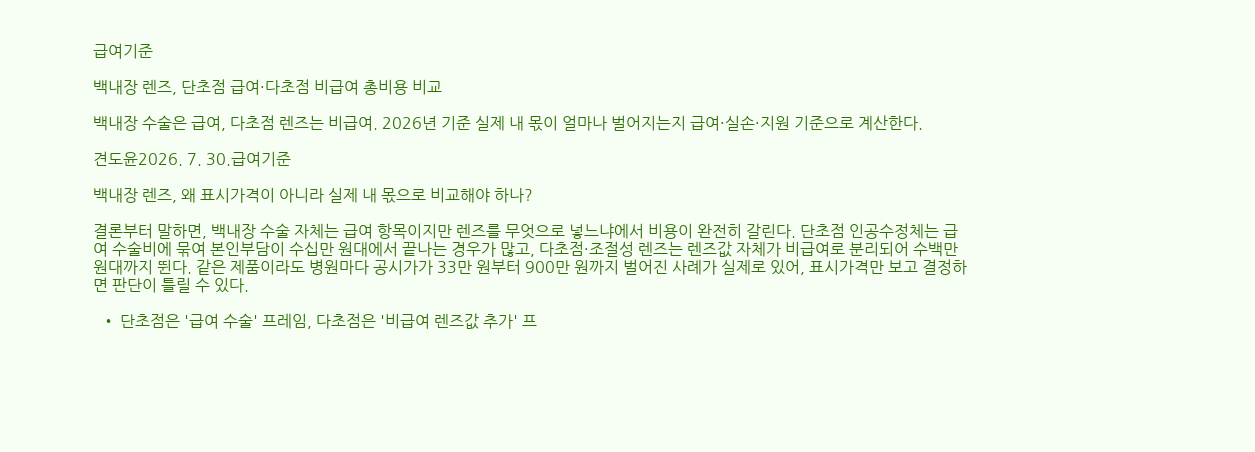급여기준

백내장 렌즈, 단초점 급여·다초점 비급여 총비용 비교

백내장 수술은 급여, 다초점 렌즈는 비급여. 2026년 기준 실제 내 몫이 얼마나 벌어지는지 급여·실손·지원 기준으로 계산한다.

견도윤2026. 7. 30.급여기준

백내장 렌즈, 왜 표시가격이 아니라 실제 내 몫으로 비교해야 하나?

결론부터 말하면, 백내장 수술 자체는 급여 항목이지만 렌즈를 무엇으로 넣느냐에서 비용이 완전히 갈린다. 단초점 인공수정체는 급여 수술비에 묶여 본인부담이 수십만 원대에서 끝나는 경우가 많고, 다초점·조절성 렌즈는 렌즈값 자체가 비급여로 분리되어 수백만 원대까지 뛴다. 같은 제품이라도 병원마다 공시가가 33만 원부터 900만 원까지 벌어진 사례가 실제로 있어, 표시가격만 보고 결정하면 판단이 틀릴 수 있다.

  • 단초점은 '급여 수술' 프레임, 다초점은 '비급여 렌즈값 추가' 프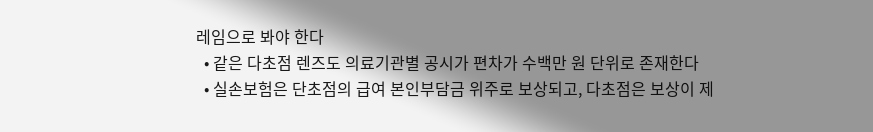레임으로 봐야 한다
  • 같은 다초점 렌즈도 의료기관별 공시가 편차가 수백만 원 단위로 존재한다
  • 실손보험은 단초점의 급여 본인부담금 위주로 보상되고, 다초점은 보상이 제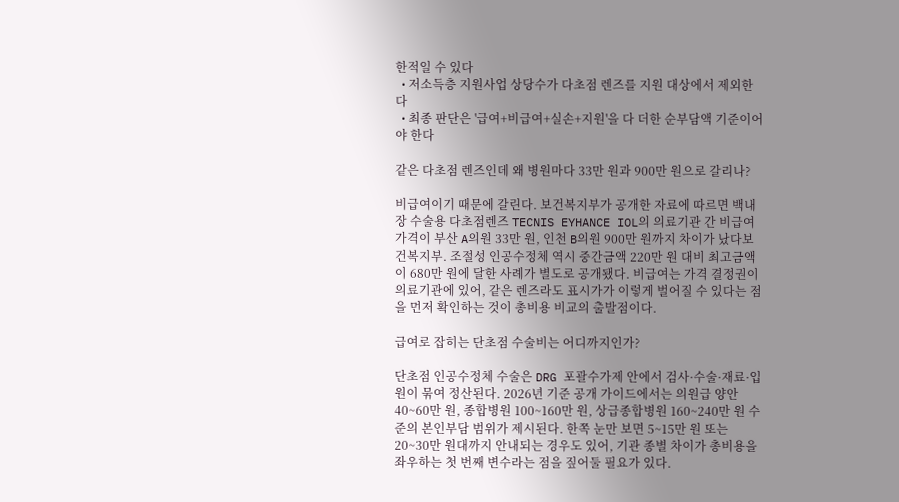한적일 수 있다
  • 저소득층 지원사업 상당수가 다초점 렌즈를 지원 대상에서 제외한다
  • 최종 판단은 '급여+비급여+실손+지원'을 다 더한 순부담액 기준이어야 한다

같은 다초점 렌즈인데 왜 병원마다 33만 원과 900만 원으로 갈리나?

비급여이기 때문에 갈린다. 보건복지부가 공개한 자료에 따르면 백내장 수술용 다초점렌즈 TECNIS EYHANCE IOL의 의료기관 간 비급여 가격이 부산 A의원 33만 원, 인천 B의원 900만 원까지 차이가 났다보건복지부. 조절성 인공수정체 역시 중간금액 220만 원 대비 최고금액이 680만 원에 달한 사례가 별도로 공개됐다. 비급여는 가격 결정권이 의료기관에 있어, 같은 렌즈라도 표시가가 이렇게 벌어질 수 있다는 점을 먼저 확인하는 것이 총비용 비교의 출발점이다.

급여로 잡히는 단초점 수술비는 어디까지인가?

단초점 인공수정체 수술은 DRG 포괄수가제 안에서 검사·수술·재료·입원이 묶여 정산된다. 2026년 기준 공개 가이드에서는 의원급 양안 40~60만 원, 종합병원 100~160만 원, 상급종합병원 160~240만 원 수준의 본인부담 범위가 제시된다. 한쪽 눈만 보면 5~15만 원 또는 20~30만 원대까지 안내되는 경우도 있어, 기관 종별 차이가 총비용을 좌우하는 첫 번째 변수라는 점을 짚어둘 필요가 있다.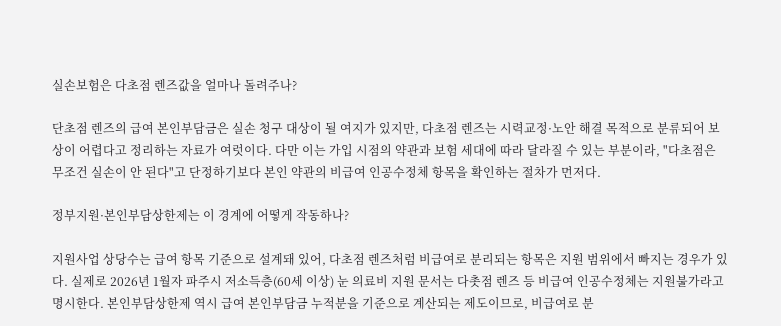실손보험은 다초점 렌즈값을 얼마나 돌려주나?

단초점 렌즈의 급여 본인부담금은 실손 청구 대상이 될 여지가 있지만, 다초점 렌즈는 시력교정·노안 해결 목적으로 분류되어 보상이 어렵다고 정리하는 자료가 여럿이다. 다만 이는 가입 시점의 약관과 보험 세대에 따라 달라질 수 있는 부분이라, "다초점은 무조건 실손이 안 된다"고 단정하기보다 본인 약관의 비급여 인공수정체 항목을 확인하는 절차가 먼저다.

정부지원·본인부담상한제는 이 경계에 어떻게 작동하나?

지원사업 상당수는 급여 항목 기준으로 설계돼 있어, 다초점 렌즈처럼 비급여로 분리되는 항목은 지원 범위에서 빠지는 경우가 있다. 실제로 2026년 1월자 파주시 저소득층(60세 이상) 눈 의료비 지원 문서는 다촛점 렌즈 등 비급여 인공수정체는 지원불가라고 명시한다. 본인부담상한제 역시 급여 본인부담금 누적분을 기준으로 계산되는 제도이므로, 비급여로 분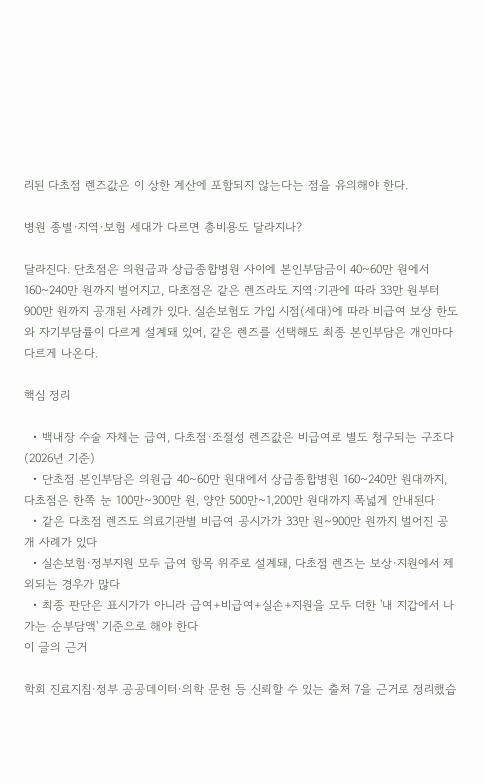리된 다초점 렌즈값은 이 상한 계산에 포함되지 않는다는 점을 유의해야 한다.

병원 종별·지역·보험 세대가 다르면 총비용도 달라지나?

달라진다. 단초점은 의원급과 상급종합병원 사이에 본인부담금이 40~60만 원에서 160~240만 원까지 벌어지고, 다초점은 같은 렌즈라도 지역·기관에 따라 33만 원부터 900만 원까지 공개된 사례가 있다. 실손보험도 가입 시점(세대)에 따라 비급여 보상 한도와 자기부담률이 다르게 설계돼 있어, 같은 렌즈를 선택해도 최종 본인부담은 개인마다 다르게 나온다.

핵심 정리

  • 백내장 수술 자체는 급여, 다초점·조절성 렌즈값은 비급여로 별도 청구되는 구조다(2026년 기준)
  • 단초점 본인부담은 의원급 40~60만 원대에서 상급종합병원 160~240만 원대까지, 다초점은 한쪽 눈 100만~300만 원, 양안 500만~1,200만 원대까지 폭넓게 안내된다
  • 같은 다초점 렌즈도 의료기관별 비급여 공시가가 33만 원~900만 원까지 벌어진 공개 사례가 있다
  • 실손보험·정부지원 모두 급여 항목 위주로 설계돼, 다초점 렌즈는 보상·지원에서 제외되는 경우가 많다
  • 최종 판단은 표시가가 아니라 급여+비급여+실손+지원을 모두 더한 '내 지갑에서 나가는 순부담액' 기준으로 해야 한다
이 글의 근거

학회 진료지침·정부 공공데이터·의학 문헌 등 신뢰할 수 있는 출처 7을 근거로 정리했습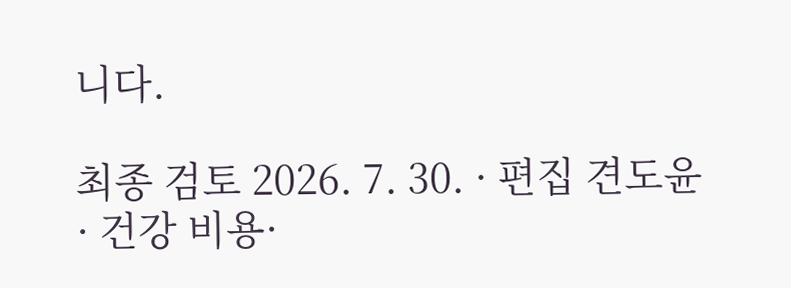니다.

최종 검토 2026. 7. 30. · 편집 견도윤 · 건강 비용·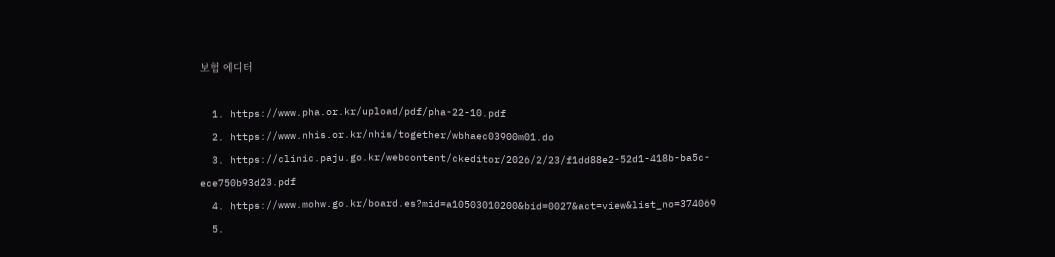보험 에디터

  1. https://www.pha.or.kr/upload/pdf/pha-22-10.pdf
  2. https://www.nhis.or.kr/nhis/together/wbhaec03900m01.do
  3. https://clinic.paju.go.kr/webcontent/ckeditor/2026/2/23/f1dd88e2-52d1-418b-ba5c-ece750b93d23.pdf
  4. https://www.mohw.go.kr/board.es?mid=a10503010200&bid=0027&act=view&list_no=374069
  5.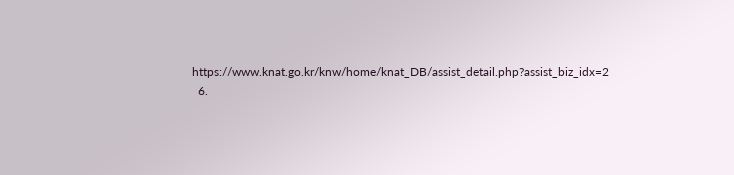https://www.knat.go.kr/knw/home/knat_DB/assist_detail.php?assist_biz_idx=2
  6.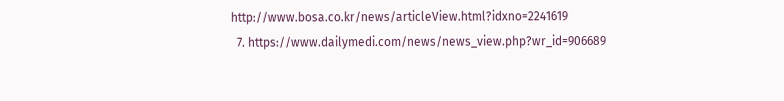http://www.bosa.co.kr/news/articleView.html?idxno=2241619
  7. https://www.dailymedi.com/news/news_view.php?wr_id=906689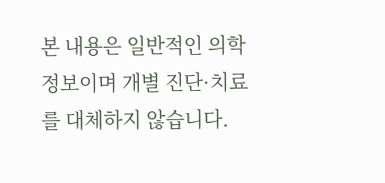본 내용은 일반적인 의학 정보이며 개별 진단·치료를 대체하지 않습니다.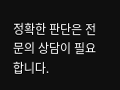정확한 판단은 전문의 상담이 필요합니다.